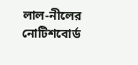লাল-নীলের নোটিশবোর্ড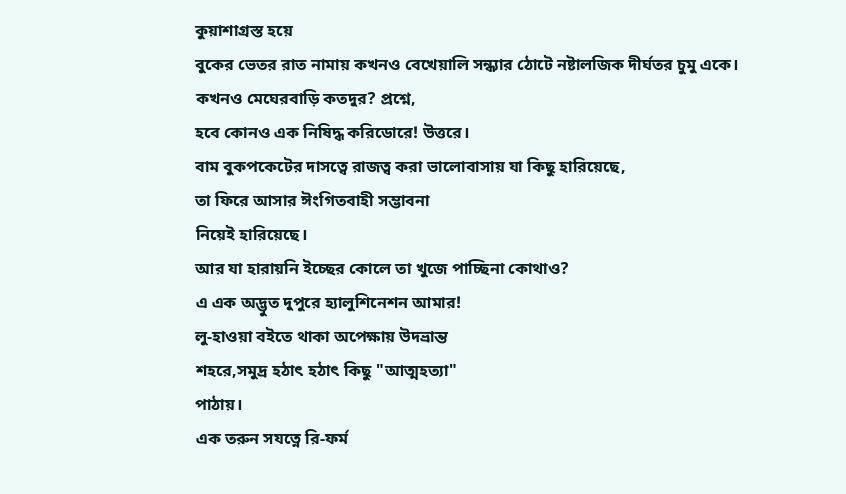কুয়াশাগ্রস্ত হয়ে
বুকের ভেতর রাত নামায় কখনও বেখেয়ালি সন্ধ্যার ঠোটে নষ্টালজিক দীর্ঘতর চুমু একে।
কখনও মেঘেরবাড়ি কতদুর? প্রশ্নে,
হবে কোনও এক নিষিদ্ধ করিডোরে! উত্তরে।
বাম বুকপকেটের দাসত্বে রাজত্ব করা ভালোবাসায় যা কিছু হারিয়েছে,
তা ফিরে আসার ঈংগিতবাহী সম্ভাবনা
নিয়েই হারিয়েছে।
আর যা হারায়নি ইচ্ছের কোলে তা খুজে পাচ্ছিনা কোথাও?
এ এক অদ্ভুত দুপুরে হ্যালুশিনেশন আমার!
লু-হাওয়া বইতে থাকা অপেক্ষায় উদভ্রান্ত
শহরে,সমুদ্র হঠাৎ হঠাৎ কিছু "আত্মহত্যা"
পাঠায়।
এক তরুন সযত্নে রি-ফর্ম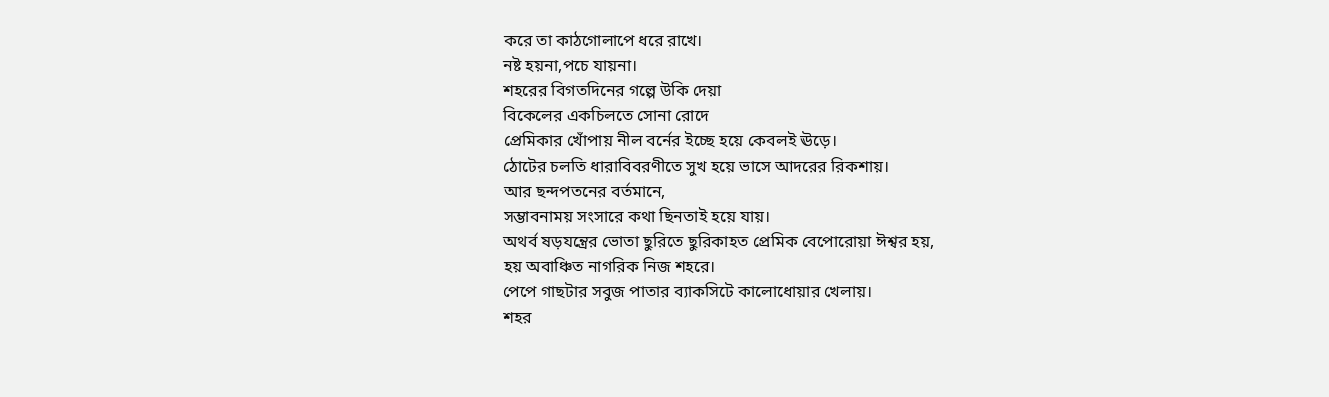করে তা কাঠগোলাপে ধরে রাখে।
নষ্ট হয়না,পচে যায়না।
শহরের বিগতদিনের গল্পে উকি দেয়া
বিকেলের একচিলতে সোনা রোদে
প্রেমিকার খোঁপায় নীল বর্নের ইচ্ছে হয়ে কেবলই ঊড়ে।
ঠোটের চলতি ধারাবিবরণীতে সুখ হয়ে ভাসে আদরের রিকশায়।
আর ছন্দপতনের বর্তমানে,
সম্ভাবনাময় সংসারে কথা ছিনতাই হয়ে যায়।
অথর্ব ষড়যন্ত্রের ভোতা ছুরিতে ছুরিকাহত প্রেমিক বেপোরোয়া ঈশ্বর হয়,
হয় অবাঞ্চিত নাগরিক নিজ শহরে।
পেপে গাছটার সবুজ পাতার ব্যাকসিটে কালোধোয়ার খেলায়।
শহর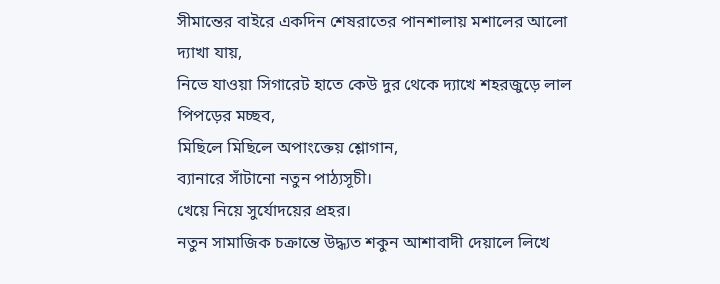সীমান্তের বাইরে একদিন শেষরাতের পানশালায় মশালের আলো দ্যাখা যায়,
নিভে যাওয়া সিগারেট হাতে কেউ দুর থেকে দ্যাখে শহরজুড়ে লাল পিপড়ের মচ্ছব,
মিছিলে মিছিলে অপাংক্তেয় শ্লোগান,
ব্যানারে সাঁটানো নতুন পাঠ্যসূচী।
খেয়ে নিয়ে সুর্যোদয়ের প্রহর।
নতুন সামাজিক চক্রান্তে উদ্ধ্যত শকুন আশাবাদী দেয়ালে লিখে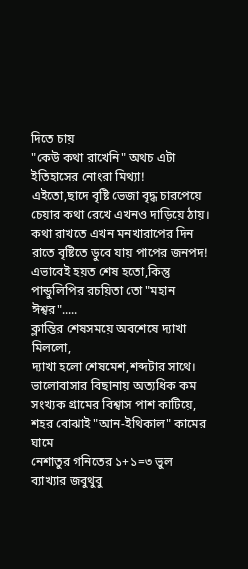দিতে চায়
"কেউ কথা রাখেনি" অথচ এটা ইতিহাসের নোংরা মিথ্যা!
এইতো,ছাদে বৃষ্টি ভেজা বৃদ্ধ চারপেয়ে চেয়ার কথা রেখে এখনও দাড়িয়ে ঠায়।
কথা রাখতে এখন মনখারাপের দিন রাতে বৃষ্টিতে ডুবে যায় পাপের জনপদ!
এভাবেই হয়ত শেষ হতো,কিন্তু পান্ডুলিপির রচয়িতা তো "মহান ঈশ্বর".....
ক্লান্তির শেষসময়ে অবশেষে দ্যাখা মিললো,
দ্যাখা হলো শেষমেশ,শব্দটার সাথে।
ভালোবাসার বিছানায় অত্যধিক কম সংখ্যক গ্রামের বিশ্বাস পাশ কাটিয়ে,
শহর বোঝাই "আন-ইথিকাল" কামের ঘামে
নেশাতুর গনিতের ১+১=৩ ভুল ব্যাখ্যার জবুথুবু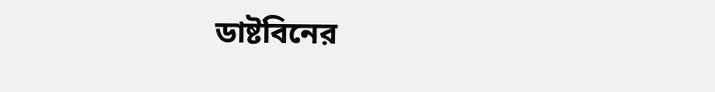ডাষ্টবিনের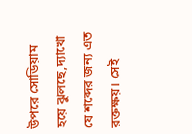উপরে সোডিয়াম হয়ে ঝুলছে,দ্যাখো যে শব্দের জন্য এত রক্তক্ষয়। সেই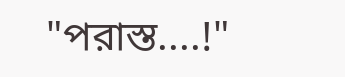"পরাস্ত....!"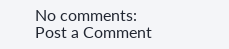No comments:
Post a Comment